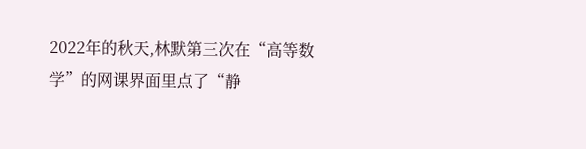2022年的秋天,林默第三次在“高等数学”的网课界面里点了“静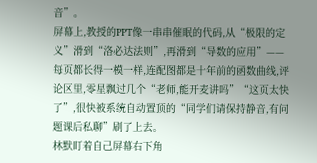音”。
屏幕上,教授的PPT像一串串催眠的代码,从“极限的定义”滑到“洛必达法则”,再滑到“导数的应用”——每页都长得一模一样,连配图都是十年前的函数曲线,评论区里,零星飘过几个“老师,能开麦讲吗”“这页太快了”,很快被系统自动置顶的“同学们请保持静音,有问题课后私聊”刷了上去。
林默盯着自己屏幕右下角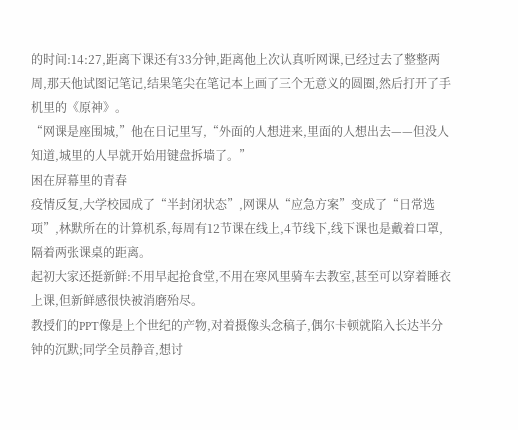的时间:14:27,距离下课还有33分钟,距离他上次认真听网课,已经过去了整整两周,那天他试图记笔记,结果笔尖在笔记本上画了三个无意义的圆圈,然后打开了手机里的《原神》。
“网课是座围城,”他在日记里写,“外面的人想进来,里面的人想出去——但没人知道,城里的人早就开始用键盘拆墙了。”
困在屏幕里的青春
疫情反复,大学校园成了“半封闭状态”,网课从“应急方案”变成了“日常选项”,林默所在的计算机系,每周有12节课在线上,4节线下,线下课也是戴着口罩,隔着两张课桌的距离。
起初大家还挺新鲜:不用早起抢食堂,不用在寒风里骑车去教室,甚至可以穿着睡衣上课,但新鲜感很快被消磨殆尽。
教授们的PPT像是上个世纪的产物,对着摄像头念稿子,偶尔卡顿就陷入长达半分钟的沉默;同学全员静音,想讨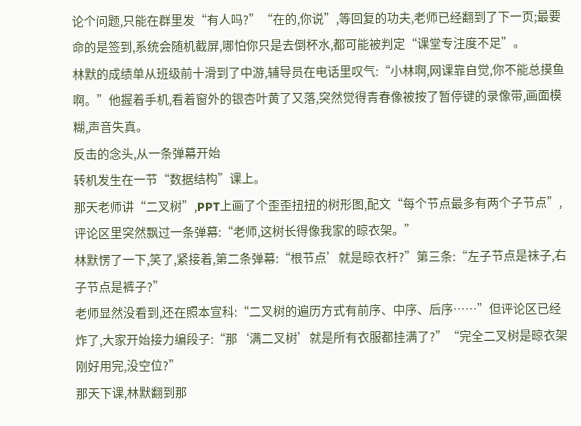论个问题,只能在群里发“有人吗?”“在的,你说”,等回复的功夫,老师已经翻到了下一页;最要命的是签到,系统会随机截屏,哪怕你只是去倒杯水,都可能被判定“课堂专注度不足”。
林默的成绩单从班级前十滑到了中游,辅导员在电话里叹气:“小林啊,网课靠自觉,你不能总摸鱼啊。”他握着手机,看着窗外的银杏叶黄了又落,突然觉得青春像被按了暂停键的录像带,画面模糊,声音失真。
反击的念头,从一条弹幕开始
转机发生在一节“数据结构”课上。
那天老师讲“二叉树”,PPT上画了个歪歪扭扭的树形图,配文“每个节点最多有两个子节点”,评论区里突然飘过一条弹幕:“老师,这树长得像我家的晾衣架。”
林默愣了一下,笑了,紧接着,第二条弹幕:“根节点’就是晾衣杆?”第三条:“左子节点是袜子,右子节点是裤子?”
老师显然没看到,还在照本宣科:“二叉树的遍历方式有前序、中序、后序……”但评论区已经炸了,大家开始接力编段子:“那‘满二叉树’就是所有衣服都挂满了?”“完全二叉树是晾衣架刚好用完,没空位?”
那天下课,林默翻到那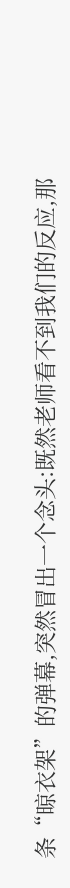条“晾衣架”的弹幕,突然冒出一个念头:既然老师看不到我们的反应,那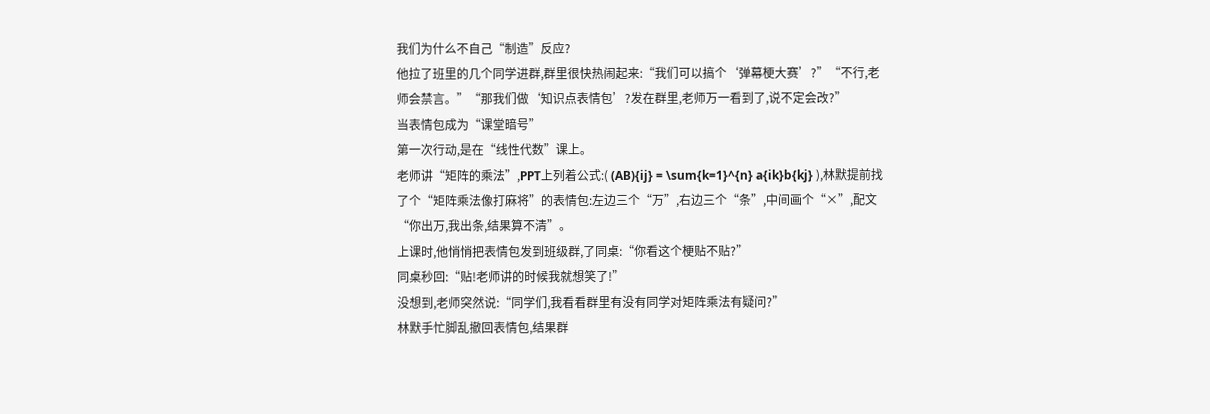我们为什么不自己“制造”反应?
他拉了班里的几个同学进群,群里很快热闹起来:“我们可以搞个‘弹幕梗大赛’?”“不行,老师会禁言。”“那我们做‘知识点表情包’?发在群里,老师万一看到了,说不定会改?”
当表情包成为“课堂暗号”
第一次行动,是在“线性代数”课上。
老师讲“矩阵的乘法”,PPT上列着公式:( (AB){ij} = \sum{k=1}^{n} a{ik}b{kj} ),林默提前找了个“矩阵乘法像打麻将”的表情包:左边三个“万”,右边三个“条”,中间画个“×”,配文“你出万,我出条,结果算不清”。
上课时,他悄悄把表情包发到班级群,了同桌:“你看这个梗贴不贴?”
同桌秒回:“贴!老师讲的时候我就想笑了!”
没想到,老师突然说:“同学们,我看看群里有没有同学对矩阵乘法有疑问?”
林默手忙脚乱撤回表情包,结果群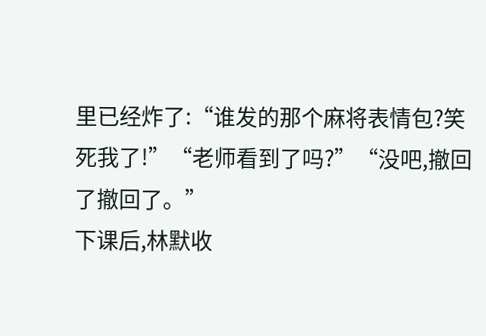里已经炸了:“谁发的那个麻将表情包?笑死我了!”“老师看到了吗?”“没吧,撤回了撤回了。”
下课后,林默收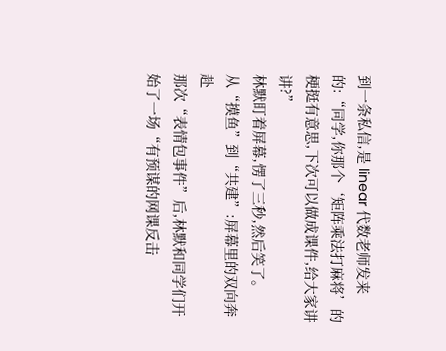到一条私信,是 linear 代数老师发来的:“同学,你那个‘矩阵乘法打麻将’的梗挺有意思,下次可以做成课件,给大家讲讲?”
林默盯着屏幕,愣了三秒,然后笑了。
从“摸鱼”到“共建”:屏幕里的双向奔赴
那次“表情包事件”后,林默和同学们开始了一场“有预谋的网课反击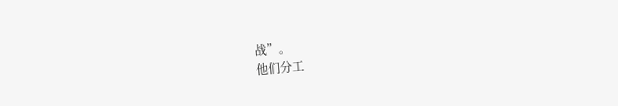战”。
他们分工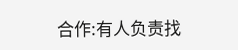合作:有人负责找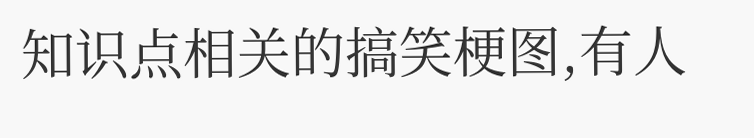知识点相关的搞笑梗图,有人